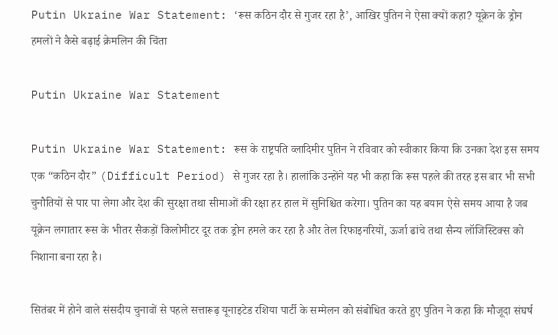Putin Ukraine War Statement: ‘रूस कठिन दौर से गुजर रहा है’, आखिर पुतिन ने ऐसा क्यों कहा? यूक्रेन के ड्रोन हमलों ने कैसे बढ़ाई क्रेमलिन की चिंता

Putin Ukraine War Statement

Putin Ukraine War Statement: रूस के राष्ट्रपति व्लादिमीर पुतिन ने रविवार को स्वीकार किया कि उनका देश इस समय एक “कठिन दौर” (Difficult Period) से गुजर रहा है। हालांकि उन्होंने यह भी कहा कि रूस पहले की तरह इस बार भी सभी चुनौतियों से पार पा लेगा और देश की सुरक्षा तथा सीमाओं की रक्षा हर हाल में सुनिश्चित करेगा। पुतिन का यह बयान ऐसे समय आया है जब यूक्रेन लगातार रूस के भीतर सैकड़ों किलोमीटर दूर तक ड्रोन हमले कर रहा है और तेल रिफाइनरियों, ऊर्जा ढांचे तथा सैन्य लॉजिस्टिक्स को निशाना बना रहा है।

सितंबर में होने वाले संसदीय चुनावों से पहले सत्तारूढ़ यूनाइटेड रशिया पार्टी के सम्मेलन को संबोधित करते हुए पुतिन ने कहा कि मौजूदा संघर्ष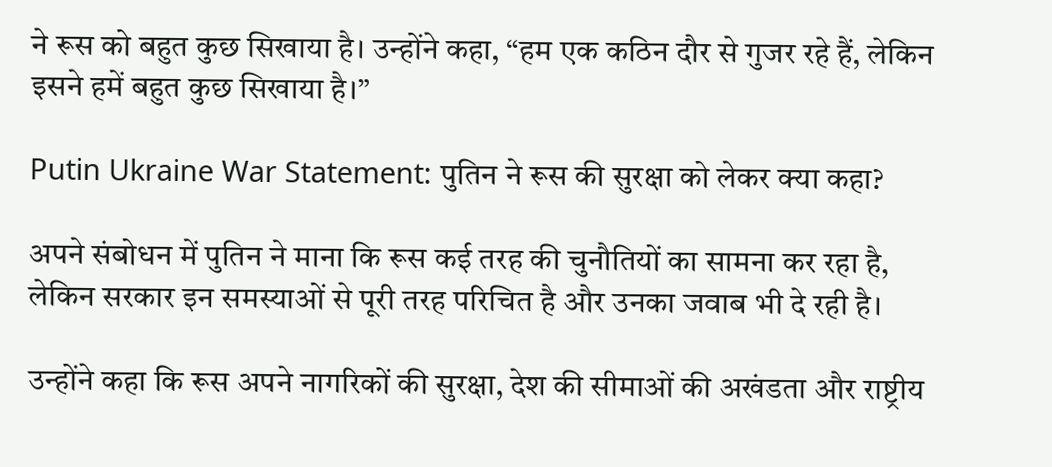ने रूस को बहुत कुछ सिखाया है। उन्होंने कहा, “हम एक कठिन दौर से गुजर रहे हैं, लेकिन इसने हमें बहुत कुछ सिखाया है।”

Putin Ukraine War Statement: पुतिन ने रूस की सुरक्षा को लेकर क्या कहा?

अपने संबोधन में पुतिन ने माना कि रूस कई तरह की चुनौतियों का सामना कर रहा है, लेकिन सरकार इन समस्याओं से पूरी तरह परिचित है और उनका जवाब भी दे रही है।

उन्होंने कहा कि रूस अपने नागरिकों की सुरक्षा, देश की सीमाओं की अखंडता और राष्ट्रीय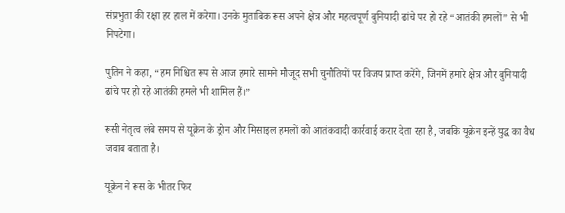संप्रभुता की रक्षा हर हाल में करेगा। उनके मुताबिक रूस अपने क्षेत्र और महत्वपूर्ण बुनियादी ढांचे पर हो रहे “आतंकी हमलों” से भी निपटेगा।

पुतिन ने कहा, “हम निश्चित रूप से आज हमारे सामने मौजूद सभी चुनौतियों पर विजय प्राप्त करेंगे, जिनमें हमारे क्षेत्र और बुनियादी ढांचे पर हो रहे आतंकी हमले भी शामिल हैं।”

रूसी नेतृत्व लंबे समय से यूक्रेन के ड्रोन और मिसाइल हमलों को आतंकवादी कार्रवाई करार देता रहा है, जबकि यूक्रेन इन्हें युद्ध का वैध जवाब बताता है।

यूक्रेन ने रूस के भीतर फिर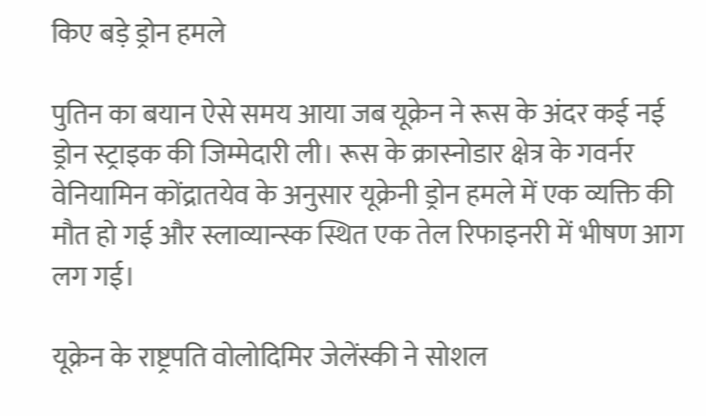किए बड़े ड्रोन हमले

पुतिन का बयान ऐसे समय आया जब यूक्रेन ने रूस के अंदर कई नई ड्रोन स्ट्राइक की जिम्मेदारी ली। रूस के क्रास्नोडार क्षेत्र के गवर्नर वेनियामिन कोंद्रातयेव के अनुसार यूक्रेनी ड्रोन हमले में एक व्यक्ति की मौत हो गई और स्लाव्यान्स्क स्थित एक तेल रिफाइनरी में भीषण आग लग गई।

यूक्रेन के राष्ट्रपति वोलोदिमिर जेलेंस्की ने सोशल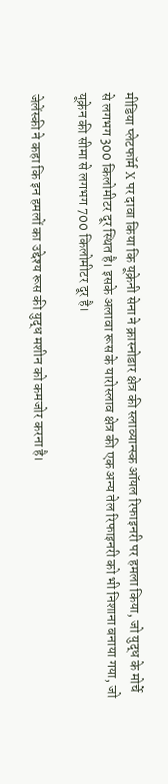मीडिया प्लेटफॉर्म X पर दावा किया कि यूक्रेनी सेना ने क्रास्नोडार क्षेत्र की स्लाव्यान्स्क ऑयल रिफाइनरी पर हमला किया, जो युद्ध के मोर्चे से लगभग 300 किलोमीटर दूर स्थित है। इसके अलावा रूस के यारोस्लाव क्षेत्र की एक अन्य तेल रिफाइनरी को भी निशाना बनाया गया, जो यूक्रेन की सीमा से लगभग 700 किलोमीटर दूर है।

जेलेंस्की ने कहा कि इन हमलों का उद्देश्य रूस की युद्ध मशीन को कमजोर करना है।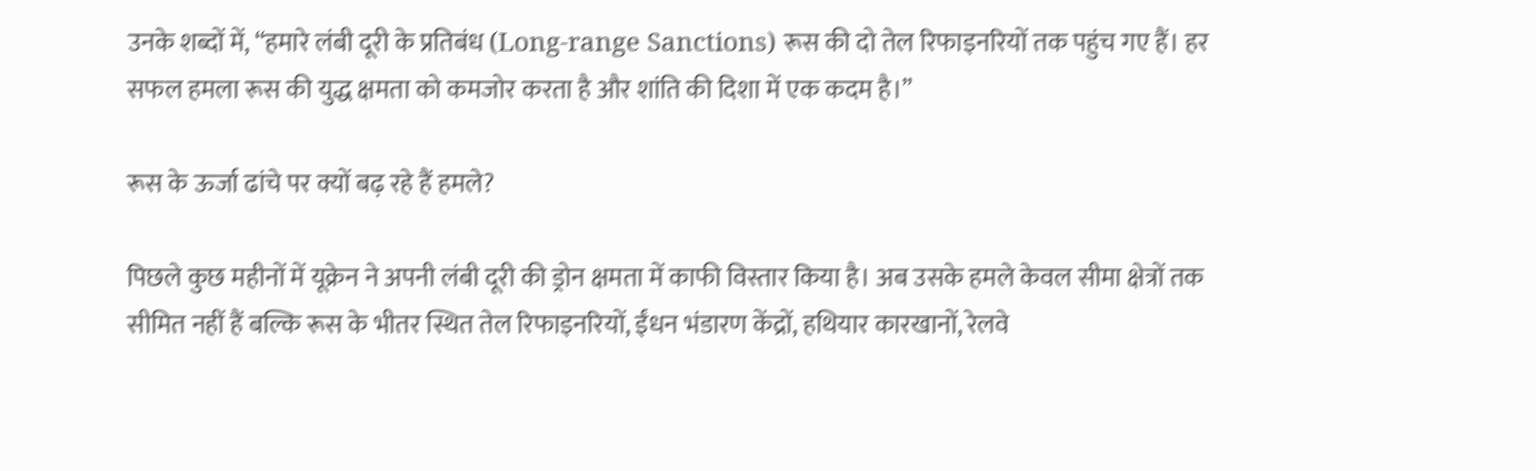उनके शब्दों में, “हमारे लंबी दूरी के प्रतिबंध (Long-range Sanctions) रूस की दो तेल रिफाइनरियों तक पहुंच गए हैं। हर सफल हमला रूस की युद्ध क्षमता को कमजोर करता है और शांति की दिशा में एक कदम है।”

रूस के ऊर्जा ढांचे पर क्यों बढ़ रहे हैं हमले?

पिछले कुछ महीनों में यूक्रेन ने अपनी लंबी दूरी की ड्रोन क्षमता में काफी विस्तार किया है। अब उसके हमले केवल सीमा क्षेत्रों तक सीमित नहीं हैं बल्कि रूस के भीतर स्थित तेल रिफाइनरियों, ईंधन भंडारण केंद्रों, हथियार कारखानों, रेलवे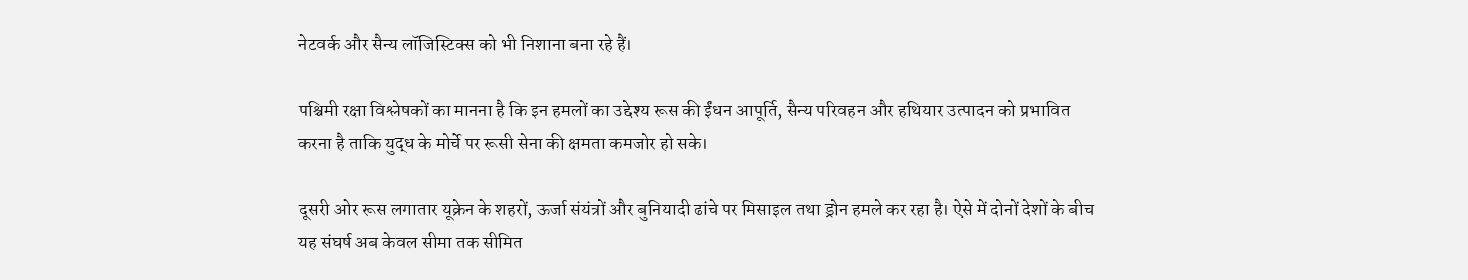नेटवर्क और सैन्य लॉजिस्टिक्स को भी निशाना बना रहे हैं।

पश्चिमी रक्षा विश्लेषकों का मानना है कि इन हमलों का उद्देश्य रूस की ईंधन आपूर्ति, सैन्य परिवहन और हथियार उत्पादन को प्रभावित करना है ताकि युद्ध के मोर्चे पर रूसी सेना की क्षमता कमजोर हो सके।

दूसरी ओर रूस लगातार यूक्रेन के शहरों, ऊर्जा संयंत्रों और बुनियादी ढांचे पर मिसाइल तथा ड्रोन हमले कर रहा है। ऐसे में दोनों देशों के बीच यह संघर्ष अब केवल सीमा तक सीमित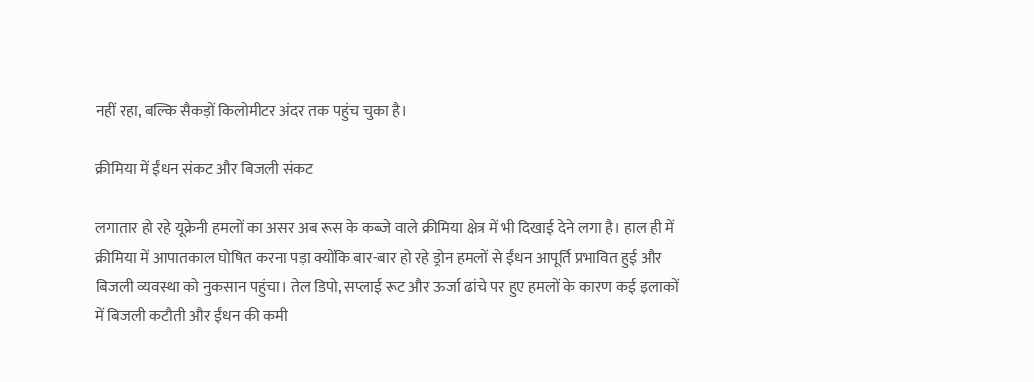नहीं रहा, बल्कि सैकड़ों किलोमीटर अंदर तक पहुंच चुका है।

क्रीमिया में ईंधन संकट और बिजली संकट

लगातार हो रहे यूक्रेनी हमलों का असर अब रूस के कब्जे वाले क्रीमिया क्षेत्र में भी दिखाई देने लगा है। हाल ही में क्रीमिया में आपातकाल घोषित करना पड़ा क्योंकि बार-बार हो रहे ड्रोन हमलों से ईंधन आपूर्ति प्रभावित हुई और बिजली व्यवस्था को नुकसान पहुंचा। तेल डिपो, सप्लाई रूट और ऊर्जा ढांचे पर हुए हमलों के कारण कई इलाकों में बिजली कटौती और ईंधन की कमी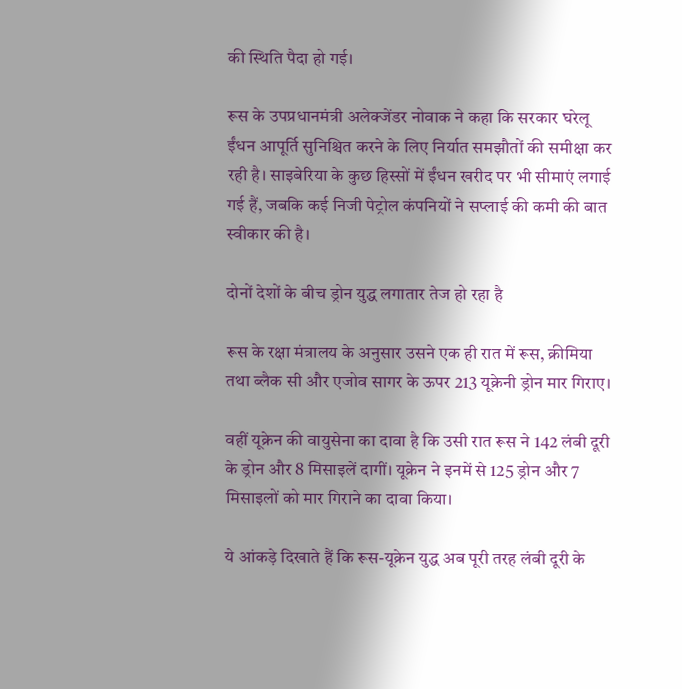की स्थिति पैदा हो गई।

रूस के उपप्रधानमंत्री अलेक्जेंडर नोवाक ने कहा कि सरकार घरेलू ईंधन आपूर्ति सुनिश्चित करने के लिए निर्यात समझौतों की समीक्षा कर रही है। साइबेरिया के कुछ हिस्सों में ईंधन खरीद पर भी सीमाएं लगाई गई हैं, जबकि कई निजी पेट्रोल कंपनियों ने सप्लाई की कमी की बात स्वीकार की है।

दोनों देशों के बीच ड्रोन युद्ध लगातार तेज हो रहा है

रूस के रक्षा मंत्रालय के अनुसार उसने एक ही रात में रूस, क्रीमिया तथा ब्लैक सी और एजोव सागर के ऊपर 213 यूक्रेनी ड्रोन मार गिराए।

वहीं यूक्रेन की वायुसेना का दावा है कि उसी रात रूस ने 142 लंबी दूरी के ड्रोन और 8 मिसाइलें दागीं। यूक्रेन ने इनमें से 125 ड्रोन और 7 मिसाइलों को मार गिराने का दावा किया।

ये आंकड़े दिखाते हैं कि रूस-यूक्रेन युद्ध अब पूरी तरह लंबी दूरी के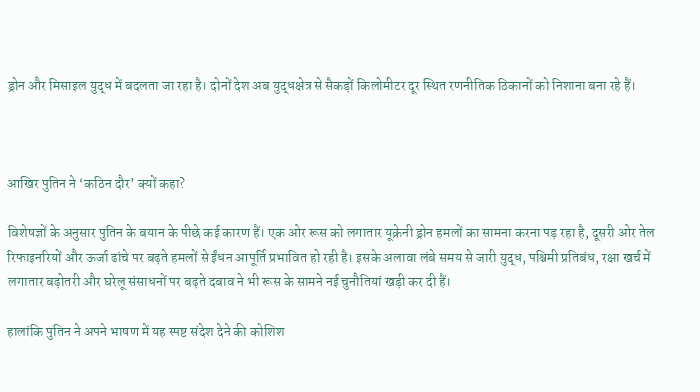ड्रोन और मिसाइल युद्ध में बदलता जा रहा है। दोनों देश अब युद्धक्षेत्र से सैकड़ों किलोमीटर दूर स्थित रणनीतिक ठिकानों को निशाना बना रहे हैं।



आखिर पुतिन ने ‘कठिन दौर’ क्यों कहा?

विशेषज्ञों के अनुसार पुतिन के बयान के पीछे कई कारण हैं। एक ओर रूस को लगातार यूक्रेनी ड्रोन हमलों का सामना करना पड़ रहा है, दूसरी ओर तेल रिफाइनरियों और ऊर्जा ढांचे पर बढ़ते हमलों से ईंधन आपूर्ति प्रभावित हो रही है। इसके अलावा लंबे समय से जारी युद्ध, पश्चिमी प्रतिबंध, रक्षा खर्च में लगातार बढ़ोतरी और घरेलू संसाधनों पर बढ़ते दबाव ने भी रूस के सामने नई चुनौतियां खड़ी कर दी हैं।

हालांकि पुतिन ने अपने भाषण में यह स्पष्ट संदेश देने की कोशिश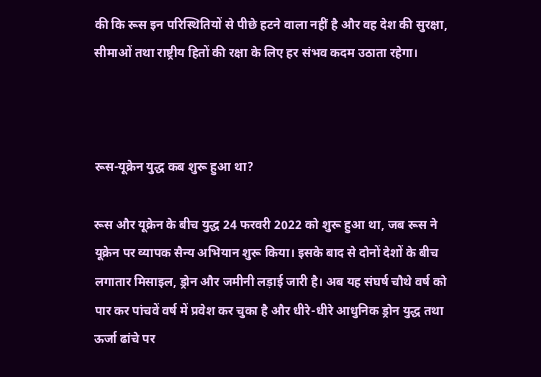की कि रूस इन परिस्थितियों से पीछे हटने वाला नहीं है और वह देश की सुरक्षा, सीमाओं तथा राष्ट्रीय हितों की रक्षा के लिए हर संभव कदम उठाता रहेगा।



रूस-यूक्रेन युद्ध कब शुरू हुआ था?

रूस और यूक्रेन के बीच युद्ध 24 फरवरी 2022 को शुरू हुआ था, जब रूस ने यूक्रेन पर व्यापक सैन्य अभियान शुरू किया। इसके बाद से दोनों देशों के बीच लगातार मिसाइल, ड्रोन और जमीनी लड़ाई जारी है। अब यह संघर्ष चौथे वर्ष को पार कर पांचवें वर्ष में प्रवेश कर चुका है और धीरे-धीरे आधुनिक ड्रोन युद्ध तथा ऊर्जा ढांचे पर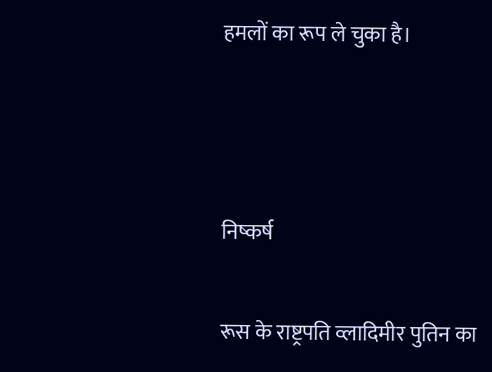हमलों का रूप ले चुका है।



निष्कर्ष

रूस के राष्ट्रपति व्लादिमीर पुतिन का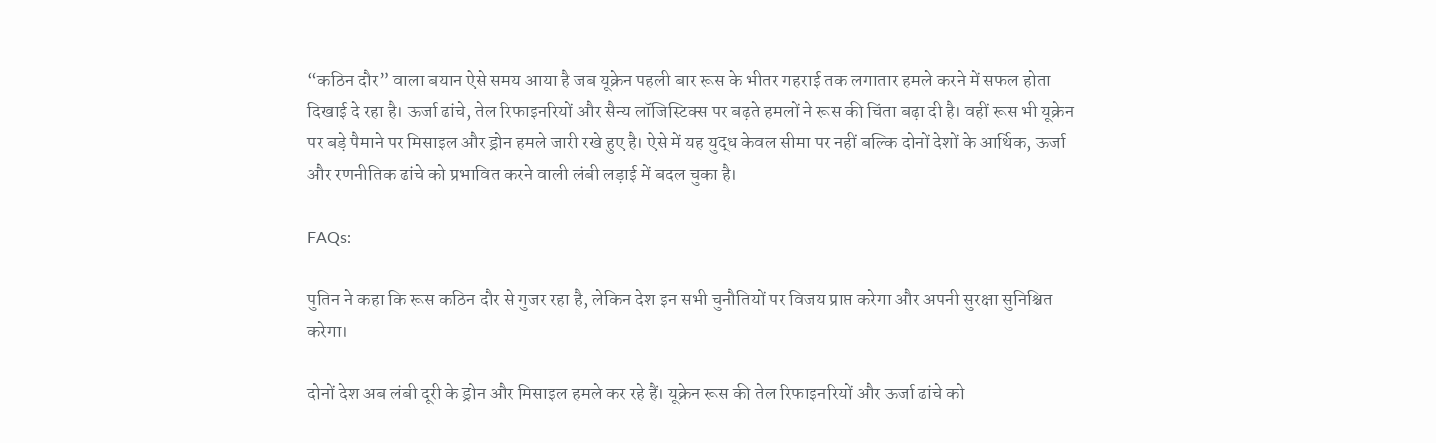“कठिन दौर” वाला बयान ऐसे समय आया है जब यूक्रेन पहली बार रूस के भीतर गहराई तक लगातार हमले करने में सफल होता दिखाई दे रहा है। ऊर्जा ढांचे, तेल रिफाइनरियों और सैन्य लॉजिस्टिक्स पर बढ़ते हमलों ने रूस की चिंता बढ़ा दी है। वहीं रूस भी यूक्रेन पर बड़े पैमाने पर मिसाइल और ड्रोन हमले जारी रखे हुए है। ऐसे में यह युद्ध केवल सीमा पर नहीं बल्कि दोनों देशों के आर्थिक, ऊर्जा और रणनीतिक ढांचे को प्रभावित करने वाली लंबी लड़ाई में बदल चुका है।

FAQs:

पुतिन ने कहा कि रूस कठिन दौर से गुजर रहा है, लेकिन देश इन सभी चुनौतियों पर विजय प्राप्त करेगा और अपनी सुरक्षा सुनिश्चित करेगा।

दोनों देश अब लंबी दूरी के ड्रोन और मिसाइल हमले कर रहे हैं। यूक्रेन रूस की तेल रिफाइनरियों और ऊर्जा ढांचे को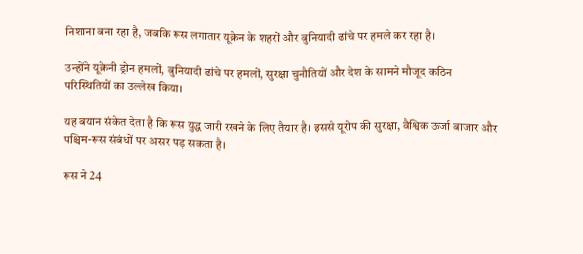निशाना बना रहा है, जबकि रूस लगातार यूक्रेन के शहरों और बुनियादी ढांचे पर हमले कर रहा है।

उन्होंने यूक्रेनी ड्रोन हमलों, बुनियादी ढांचे पर हमलों, सुरक्षा चुनौतियों और देश के सामने मौजूद कठिन परिस्थितियों का उल्लेख किया।

यह बयान संकेत देता है कि रूस युद्ध जारी रखने के लिए तैयार है। इससे यूरोप की सुरक्षा, वैश्विक ऊर्जा बाजार और पश्चिम-रूस संबंधों पर असर पड़ सकता है।

रूस ने 24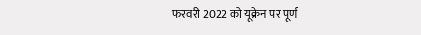फरवरी 2022 को यूक्रेन पर पूर्ण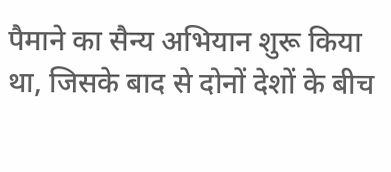पैमाने का सैन्य अभियान शुरू किया था, जिसके बाद से दोनों देशों के बीच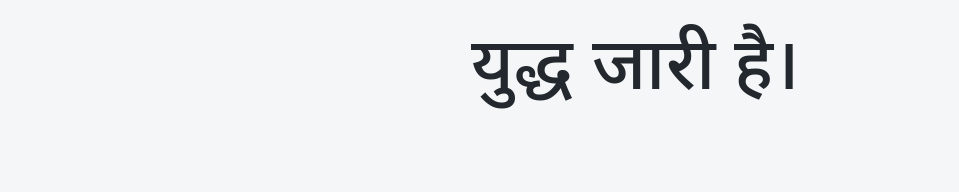युद्ध जारी है।